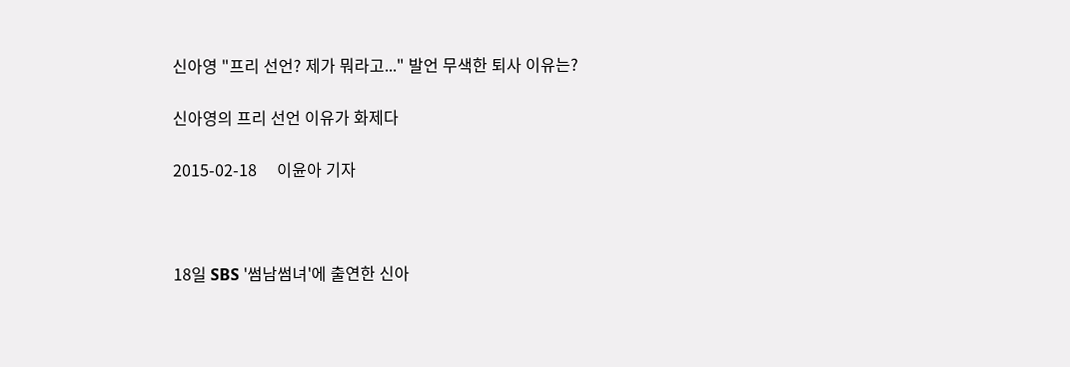신아영 "프리 선언? 제가 뭐라고..." 발언 무색한 퇴사 이유는?

신아영의 프리 선언 이유가 화제다

2015-02-18     이윤아 기자



18일 SBS '썸남썸녀'에 출연한 신아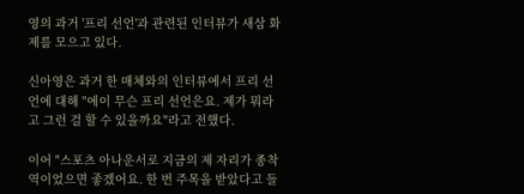영의 과거 '프리 선언'과 관련된 인터뷰가 새삼 화제를 모으고 있다.

신아영은 과거 한 매체와의 인터뷰에서 프리 선언에 대해 "에이 무슨 프리 선언은요. 제가 뭐라고 그런 걸 할 수 있을까요"라고 전했다.

이어 "스포츠 아나운서로 지금의 제 자리가 종착역이었으면 좋겠어요. 한 번 주목을 받았다고 들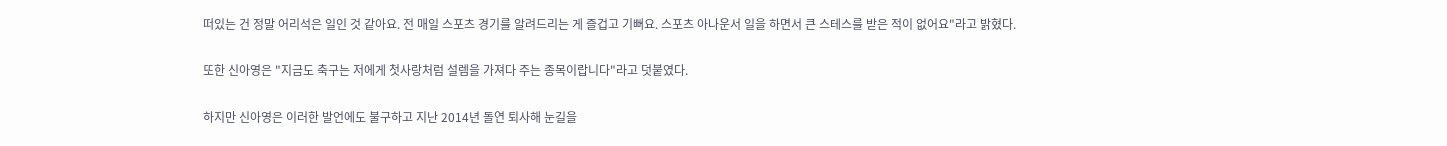떠있는 건 정말 어리석은 일인 것 같아요. 전 매일 스포츠 경기를 알려드리는 게 즐겁고 기뻐요. 스포츠 아나운서 일을 하면서 큰 스테스를 받은 적이 없어요"라고 밝혔다.

또한 신아영은 "지금도 축구는 저에게 첫사랑처럼 설렘을 가져다 주는 종목이랍니다"라고 덧붙였다.

하지만 신아영은 이러한 발언에도 불구하고 지난 2014년 돌연 퇴사해 눈길을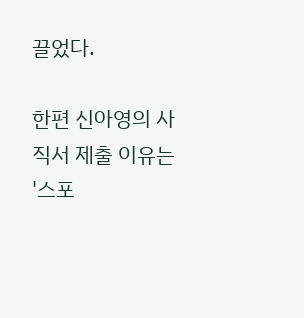끌었다.

한편 신아영의 사직서 제출 이유는 '스포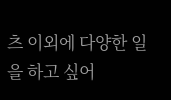츠 이외에 다양한 일을 하고 싶어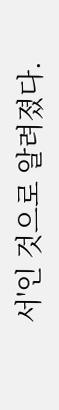서'인 것으로 알려졌다.